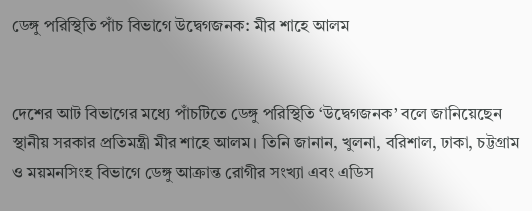ডেঙ্গু পরিস্থিতি পাঁচ বিভাগে উদ্বেগজনক: মীর শাহে আলম


দেশের আট বিভাগের মধ্যে পাঁচটিতে ডেঙ্গু পরিস্থিতি ‘উদ্বেগজনক’ বলে জানিয়েছেন স্থানীয় সরকার প্রতিমন্ত্রী মীর শাহে আলম। তিনি জানান, খুলনা, বরিশাল, ঢাকা, চট্টগ্রাম ও ময়মনসিংহ বিভাগে ডেঙ্গু আক্রান্ত রোগীর সংখ্যা এবং এডিস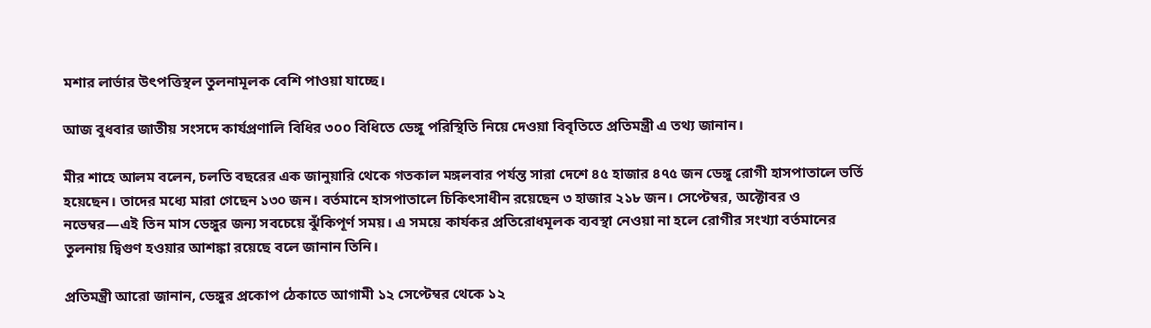মশার লার্ভার উৎপত্তিস্থল তুলনামূলক বেশি পাওয়া যাচ্ছে।

আজ বুধবার জাতীয় সংসদে কার্যপ্রণালি বিধির ৩০০ বিধিতে ডেঙ্গু পরিস্থিতি নিয়ে দেওয়া বিবৃতিতে প্রতিমন্ত্রী এ তথ্য জানান।

মীর শাহে আলম বলেন, চলতি বছরের এক জানুয়ারি থেকে গতকাল মঙ্গলবার পর্যন্ত সারা দেশে ৪৫ হাজার ৪৭৫ জন ডেঙ্গু রোগী হাসপাতালে ভর্তি হয়েছেন। তাদের মধ্যে মারা গেছেন ১৩০ জন। বর্তমানে হাসপাতালে চিকিৎসাধীন রয়েছেন ৩ হাজার ২১৮ জন। সেপ্টেম্বর, অক্টোবর ও নভেম্বর—এই তিন মাস ডেঙ্গুর জন্য সবচেয়ে ঝুঁকিপূর্ণ সময়। এ সময়ে কার্যকর প্রতিরোধমূলক ব্যবস্থা নেওয়া না হলে রোগীর সংখ্যা বর্তমানের তুলনায় দ্বিগুণ হওয়ার আশঙ্কা রয়েছে বলে জানান তিনি।

প্রতিমন্ত্রী আরো জানান, ডেঙ্গুর প্রকোপ ঠেকাতে আগামী ১২ সেপ্টেম্বর থেকে ১২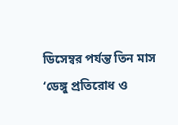ডিসেম্বর পর্যন্ত তিন মাস ‘ডেঙ্গু প্রতিরোধ ও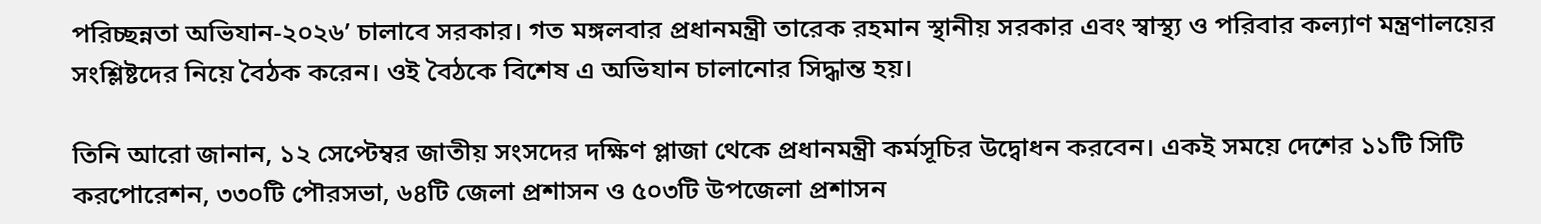পরিচ্ছন্নতা অভিযান-২০২৬’ চালাবে সরকার। গত মঙ্গলবার প্রধানমন্ত্রী তারেক রহমান স্থানীয় সরকার এবং স্বাস্থ্য ও পরিবার কল্যাণ মন্ত্রণালয়ের সংশ্লিষ্টদের নিয়ে বৈঠক করেন। ওই বৈঠকে বিশেষ এ অভিযান চালানোর সিদ্ধান্ত হয়।

তিনি আরো জানান, ১২ সেপ্টেম্বর জাতীয় সংসদের দক্ষিণ প্লাজা থেকে প্রধানমন্ত্রী কর্মসূচির উদ্বোধন করবেন। একই সময়ে দেশের ১১টি সিটি করপোরেশন, ৩৩০টি পৌরসভা, ৬৪টি জেলা প্রশাসন ও ৫০৩টি উপজেলা প্রশাসন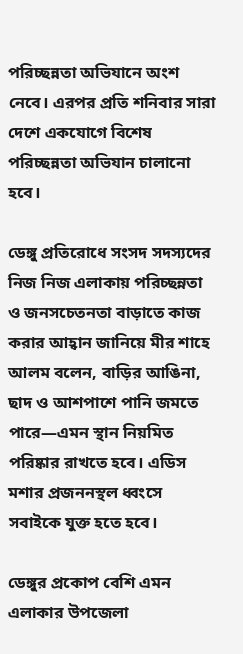পরিচ্ছন্নতা অভিযানে অংশ নেবে। এরপর প্রতি শনিবার সারা দেশে একযোগে বিশেষ পরিচ্ছন্নতা অভিযান চালানো হবে।

ডেঙ্গু প্রতিরোধে সংসদ সদস্যদের নিজ নিজ এলাকায় পরিচ্ছন্নতা ও জনসচেতনতা বাড়াতে কাজ করার আহ্বান জানিয়ে মীর শাহে আলম বলেন, বাড়ির আঙিনা, ছাদ ও আশপাশে পানি জমতে পারে—এমন স্থান নিয়মিত পরিষ্কার রাখতে হবে। এডিস মশার প্রজননস্থল ধ্বংসে সবাইকে যুক্ত হতে হবে।

ডেঙ্গুর প্রকোপ বেশি এমন এলাকার উপজেলা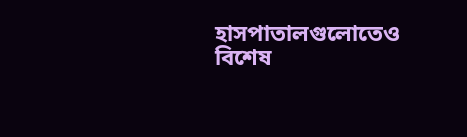হাসপাতালগুলোতেও বিশেষ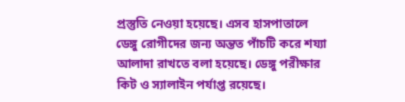প্রস্তুতি নেওয়া হয়েছে। এসব হাসপাতালে ডেঙ্গু রোগীদের জন্য অন্তত পাঁচটি করে শয্যা আলাদা রাখতে বলা হয়েছে। ডেঙ্গু পরীক্ষার কিট ও স্যালাইন পর্যাপ্ত রয়েছে।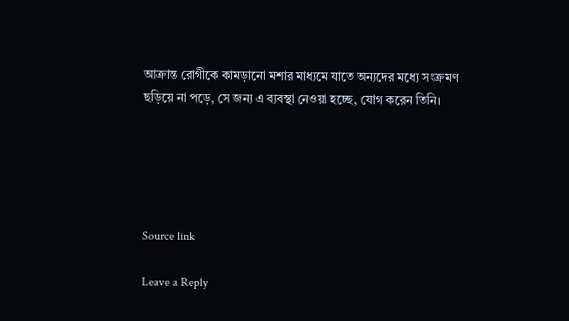আক্রান্ত রোগীকে কামড়ানো মশার মাধ্যমে যাতে অন্যদের মধ্যে সংক্রমণ ছড়িয়ে না পড়ে, সে জন্য এ ব্যবস্থা নেওয়া হচ্ছে, যোগ করেন তিনি।





Source link

Leave a Reply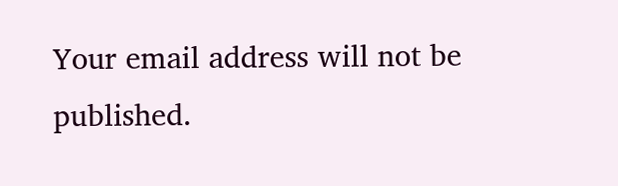Your email address will not be published.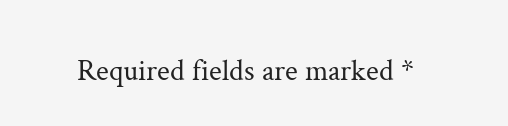Required fields are marked *